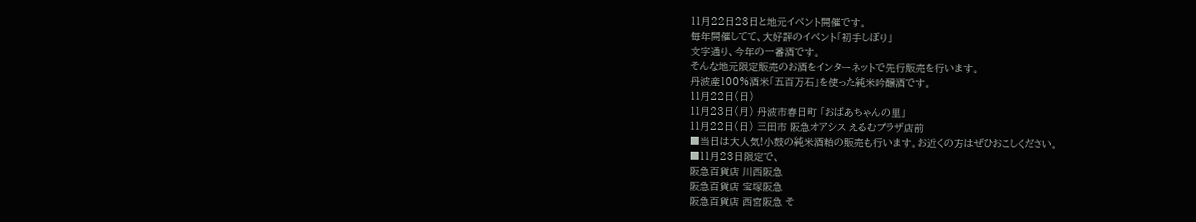11月22日23日と地元イベント開催です。
毎年開催してて、大好評のイベント「初手しぼり」
文字通り、今年の一番酒です。
そんな地元限定販売のお酒をインターネットで先行販売を行います。
丹波産100%酒米「五百万石」を使った純米吟醸酒です。
11月22日(日)
11月23日(月) 丹波市春日町 「おばあちゃんの里」
11月22日(日) 三田市 阪急オアシス えるむプラザ店前
■当日は大人気!小鼓の純米酒粕の販売も行います。お近くの方はぜひおこしください。
■11月23日限定で、
阪急百貨店 川西阪急
阪急百貨店 宝塚阪急
阪急百貨店 西宮阪急 そ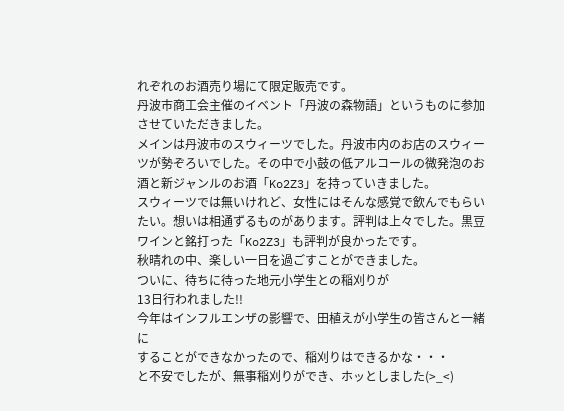れぞれのお酒売り場にて限定販売です。
丹波市商工会主催のイベント「丹波の森物語」というものに参加させていただきました。
メインは丹波市のスウィーツでした。丹波市内のお店のスウィーツが勢ぞろいでした。その中で小鼓の低アルコールの微発泡のお酒と新ジャンルのお酒「Ko2Z3」を持っていきました。
スウィーツでは無いけれど、女性にはそんな感覚で飲んでもらいたい。想いは相通ずるものがあります。評判は上々でした。黒豆ワインと銘打った「Ko2Z3」も評判が良かったです。
秋晴れの中、楽しい一日を過ごすことができました。
ついに、待ちに待った地元小学生との稲刈りが
13日行われました!!
今年はインフルエンザの影響で、田植えが小学生の皆さんと一緒に
することができなかったので、稲刈りはできるかな・・・
と不安でしたが、無事稲刈りができ、ホッとしました(>_<)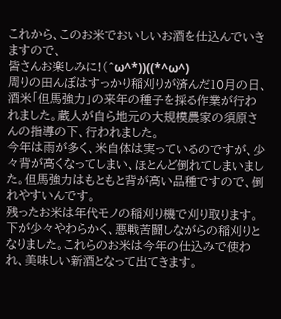これから、このお米でおいしいお酒を仕込んでいきますので、
皆さんお楽しみに!(^ω^*))((*^ω^)
周りの田んぼはすっかり稲刈りが済んだ10月の日、酒米「但馬強力」の来年の種子を採る作業が行われました。蔵人が自ら地元の大規模農家の須原さんの指導の下、行われました。
今年は雨が多く、米自体は実っているのですが、少々背が高くなってしまい、ほとんど倒れてしまいました。但馬強力はもともと背が高い品種ですので、倒れやすいんです。
残ったお米は年代モノの稲刈り機で刈り取ります。下が少々やわらかく、悪戦苦闘しながらの稲刈りとなりました。これらのお米は今年の仕込みで使われ、美味しい新酒となって出てきます。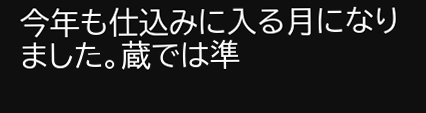今年も仕込みに入る月になりました。蔵では準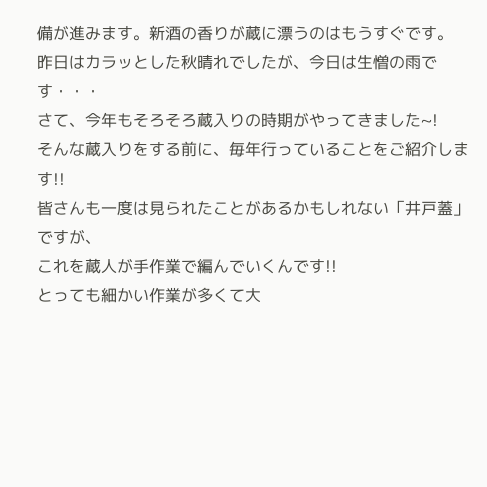備が進みます。新酒の香りが蔵に漂うのはもうすぐです。
昨日はカラッとした秋晴れでしたが、今日は生憎の雨です・・・
さて、今年もそろそろ蔵入りの時期がやってきました~!
そんな蔵入りをする前に、毎年行っていることをご紹介します!!
皆さんも一度は見られたことがあるかもしれない「井戸蓋」ですが、
これを蔵人が手作業で編んでいくんです!!
とっても細かい作業が多くて大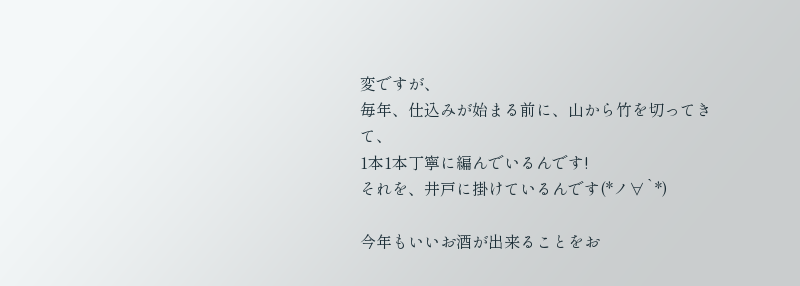変ですが、
毎年、仕込みが始まる前に、山から竹を切ってきて、
1本1本丁寧に編んでいるんです!
それを、井戸に掛けているんです(*ノ∀`*)

今年もいいお酒が出来ることをお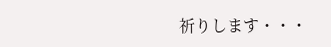祈りします・・・